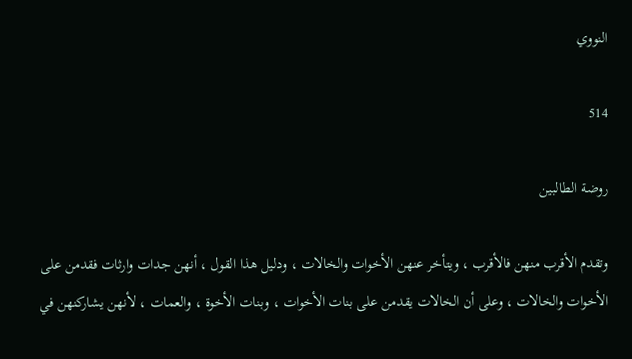النووي

514

روضة الطالبين

وتقدم الأقرب منهن فالأقرب ، ويتأخر عنهن الأخوات والخالات ، ودليل هذا القول ، أنهن جدات وارثات فقدمن على الأخوات والخالات ، وعلى أن الخالات يقدمن على بنات الأخوات ، وبنات الأخوة ، والعمات ، لأنهن يشاركنهن في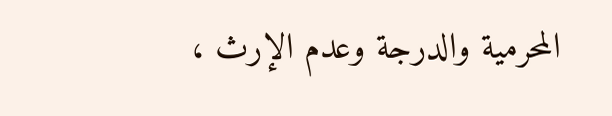المحرمية والدرجة وعدم الإرث ،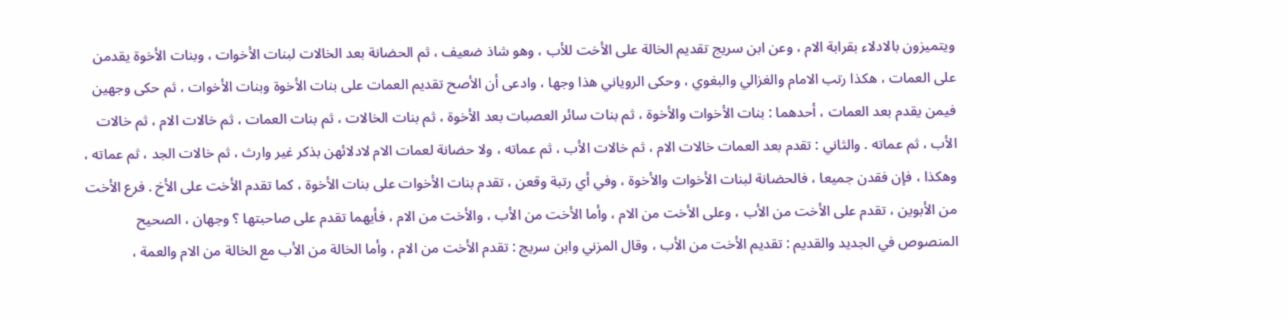ويتميزون بالادلاء بقرابة الام ، وعن ابن سريج تقديم الخالة على الأخت للأب ، وهو شاذ ضعيف ، ثم الحضانة بعد الخالات لبنات الأخوات ، وبنات الأخوة يقدمن على العمات ، هكذا رتب الامام والغزالي والبغوي ، وحكى الروياني هذا وجها ، وادعى أن الأصح تقديم العمات على بنات الأخوة وبنات الأخوات ، ثم حكى وجهين فيمن يقدم بعد العمات ، أحدهما : بنات الأخوات والأخوة ، ثم بنات سائر العصبات بعد الأخوة ، ثم بنات الخالات ، ثم بنات العمات ، ثم خالات الام ، ثم خالات الأب ، ثم عماته . والثاني : تقدم بعد العمات خالات الام ، ثم خالات الأب ، ثم عماته ، ولا حضانة لعمات الام لادلائهن بذكر غير وارث ، ثم خالات الجد ، ثم عماته ، وهكذا ، فإن فقدن جميعا ، فالحضانة لبنات الأخوات والأخوة ، وفي أي رتبة وقعن ، تقدم بنات الأخوات على بنات الأخوة ، كما تقدم الأخت على الأخ . فرع الأخت من الأبوين ، تقدم على الأخت من الأب ، وعلى الأخت من الام ، وأما الأخت من الأب ، والأخت من الام ، فأيهما تقدم على صاحبتها ؟ وجهان ، الصحيح المنصوص في الجديد والقديم : تقديم الأخت من الأب ، وقال المزني وابن سريج : تقدم الأخت من الام ، وأما الخالة من الأب مع الخالة من الام والعمة ،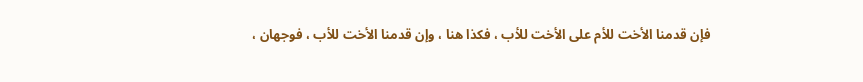فإن قدمنا الأخت للأم على الأخت للأب ، فكذا هنا ، وإن قدمنا الأخت للأب ، فوجهان ،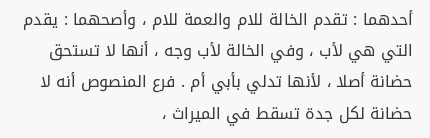أحدهما : تقدم الخالة للام والعمة للام ، وأصحهما : يقدم التي هي لأب ، وفي الخالة لأب وجه ، أنها لا تستحق حضانة أصلا ، لأنها تدلي بأبي أم . فرع المنصوص أنه لا حضانة لكل جدة تسقط في الميراث ،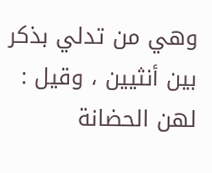وهي من تدلي بذكر بين أنثيين ، وقيل : لهن الحضانة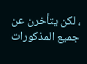، لكن يتأخرن عن جميع المذكورات